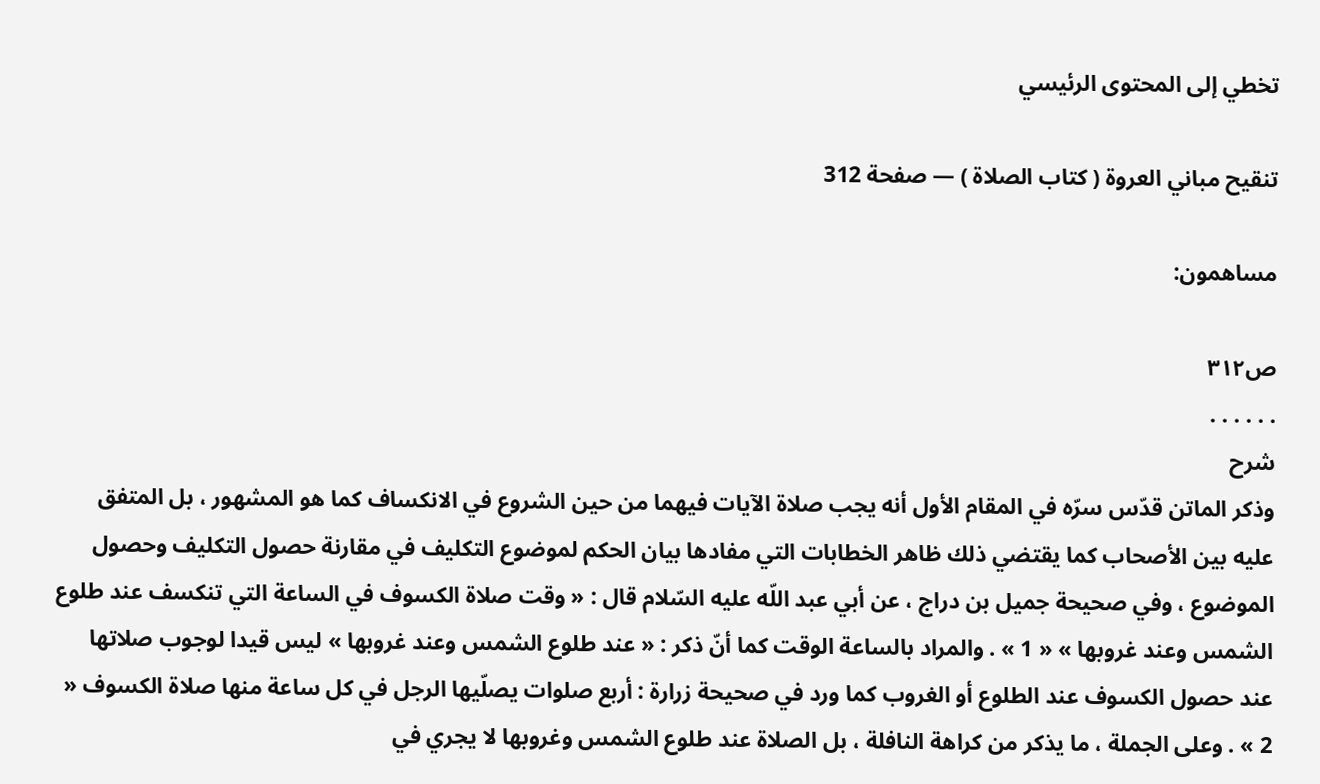تخطي إلى المحتوى الرئيسي

تنقيح مباني العروة ( كتاب الصلاة ) — صفحة 312

مساهمون:

ص٣١٢
. . . . . .
شرح
وذكر الماتن قدّس سرّه في المقام الأول أنه يجب صلاة الآيات فيهما من حين الشروع في الانكساف كما هو المشهور ، بل المتفق عليه بين الأصحاب كما يقتضي ذلك ظاهر الخطابات التي مفادها بيان الحكم لموضوع التكليف في مقارنة حصول التكليف وحصول الموضوع ، وفي صحيحة جميل بن دراج ، عن أبي عبد اللّه عليه السّلام قال : « وقت صلاة الكسوف في الساعة التي تنكسف عند طلوع الشمس وعند غروبها » « 1 » . والمراد بالساعة الوقت كما أنّ ذكر : « عند طلوع الشمس وعند غروبها » ليس قيدا لوجوب صلاتها عند حصول الكسوف عند الطلوع أو الغروب كما ورد في صحيحة زرارة : أربع صلوات يصلّيها الرجل في كل ساعة منها صلاة الكسوف « 2 » . وعلى الجملة ، ما يذكر من كراهة النافلة ، بل الصلاة عند طلوع الشمس وغروبها لا يجري في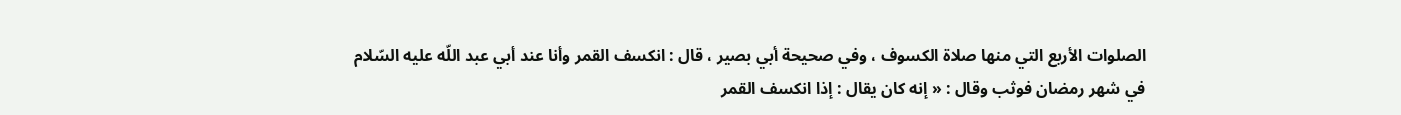الصلوات الأربع التي منها صلاة الكسوف ، وفي صحيحة أبي بصير ، قال : انكسف القمر وأنا عند أبي عبد اللّه عليه السّلام في شهر رمضان فوثب وقال : « إنه كان يقال : إذا انكسف القمر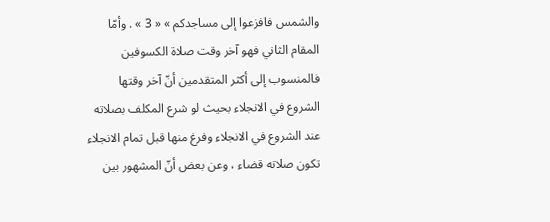والشمس فافزعوا إلى مساجدكم » « 3 » . وأمّا المقام الثاني فهو آخر وقت صلاة الكسوفين فالمنسوب إلى أكثر المتقدمين أنّ آخر وقتها الشروع في الانجلاء بحيث لو شرع المكلف بصلاته عند الشروع في الانجلاء وفرغ منها قبل تمام الانجلاء تكون صلاته قضاء ، وعن بعض أنّ المشهور بين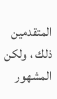المتقدمين ذلك ، ولكن المشهور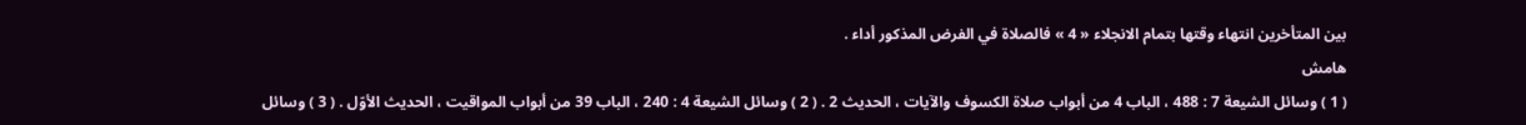بين المتأخرين انتهاء وقتها بتمام الانجلاء « 4 » فالصلاة في الفرض المذكور أداء .
هامش
( 1 ) وسائل الشيعة 7 : 488 ، الباب 4 من أبواب صلاة الكسوف والآيات ، الحديث 2 . ( 2 ) وسائل الشيعة 4 : 240 ، الباب 39 من أبواب المواقيت ، الحديث الأوّل . ( 3 ) وسائل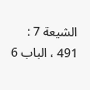الشيعة 7 : 491 ، الباب 6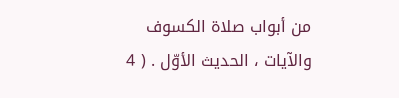من أبواب صلاة الكسوف والآيات ، الحديث الأوّل . ( 4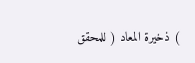) ذخيرة المعاد ( للمحقق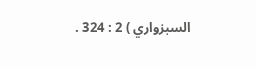السبزواري ) 2 : 324 .